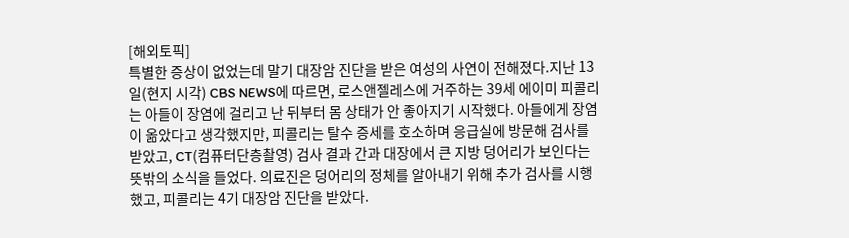[해외토픽]
특별한 증상이 없었는데 말기 대장암 진단을 받은 여성의 사연이 전해졌다.지난 13일(현지 시각) CBS NEWS에 따르면, 로스앤젤레스에 거주하는 39세 에이미 피콜리는 아들이 장염에 걸리고 난 뒤부터 몸 상태가 안 좋아지기 시작했다. 아들에게 장염이 옮았다고 생각했지만, 피콜리는 탈수 증세를 호소하며 응급실에 방문해 검사를 받았고, CT(컴퓨터단층촬영) 검사 결과 간과 대장에서 큰 지방 덩어리가 보인다는 뜻밖의 소식을 들었다. 의료진은 덩어리의 정체를 알아내기 위해 추가 검사를 시행했고, 피콜리는 4기 대장암 진단을 받았다.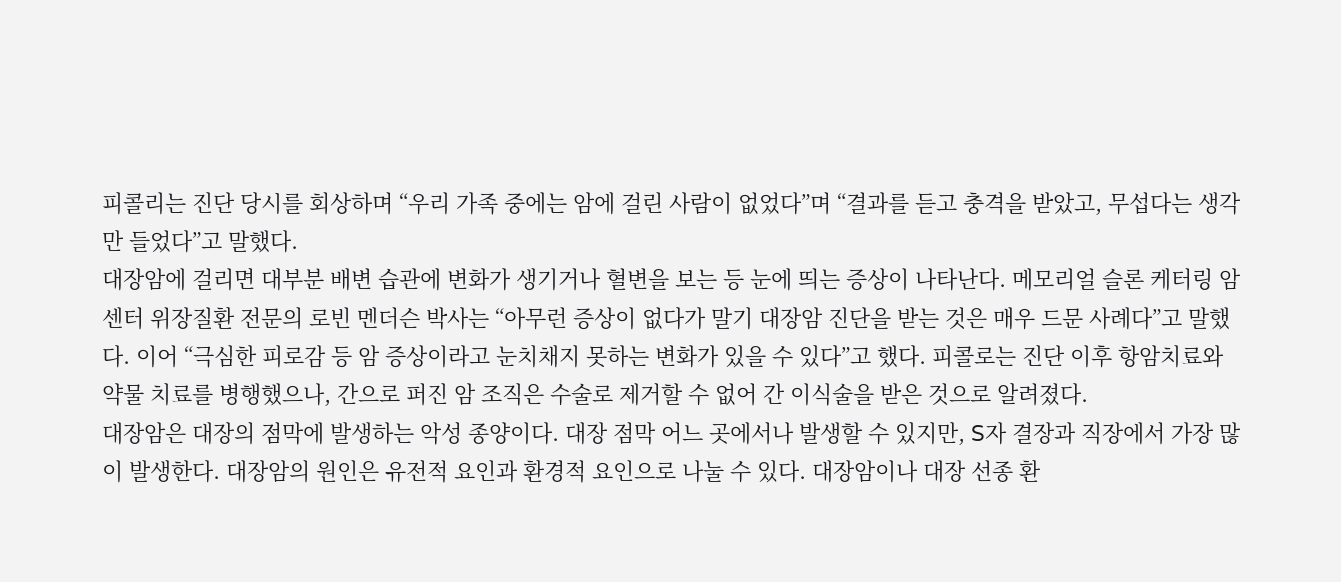피콜리는 진단 당시를 회상하며 “우리 가족 중에는 암에 걸린 사람이 없었다”며 “결과를 듣고 충격을 받았고, 무섭다는 생각만 들었다”고 말했다.
대장암에 걸리면 대부분 배변 습관에 변화가 생기거나 혈변을 보는 등 눈에 띄는 증상이 나타난다. 메모리얼 슬론 케터링 암 센터 위장질환 전문의 로빈 멘더슨 박사는 “아무런 증상이 없다가 말기 대장암 진단을 받는 것은 매우 드문 사례다”고 말했다. 이어 “극심한 피로감 등 암 증상이라고 눈치채지 못하는 변화가 있을 수 있다”고 했다. 피콜로는 진단 이후 항암치료와 약물 치료를 병행했으나, 간으로 퍼진 암 조직은 수술로 제거할 수 없어 간 이식술을 받은 것으로 알려졌다.
대장암은 대장의 점막에 발생하는 악성 종양이다. 대장 점막 어느 곳에서나 발생할 수 있지만, S자 결장과 직장에서 가장 많이 발생한다. 대장암의 원인은 유전적 요인과 환경적 요인으로 나눌 수 있다. 대장암이나 대장 선종 환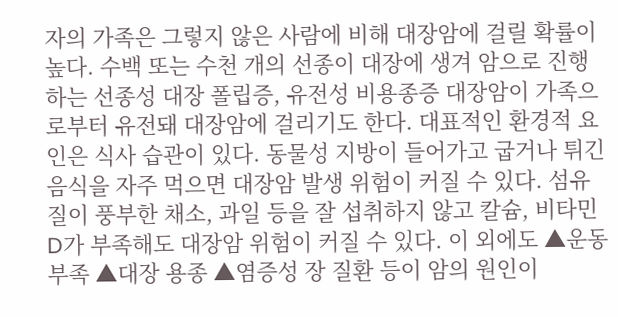자의 가족은 그렇지 않은 사람에 비해 대장암에 걸릴 확률이 높다. 수백 또는 수천 개의 선종이 대장에 생겨 암으로 진행하는 선종성 대장 폴립증, 유전성 비용종증 대장암이 가족으로부터 유전돼 대장암에 걸리기도 한다. 대표적인 환경적 요인은 식사 습관이 있다. 동물성 지방이 들어가고 굽거나 튀긴 음식을 자주 먹으면 대장암 발생 위험이 커질 수 있다. 섬유질이 풍부한 채소, 과일 등을 잘 섭취하지 않고 칼슘, 비타민D가 부족해도 대장암 위험이 커질 수 있다. 이 외에도 ▲운동 부족 ▲대장 용종 ▲염증성 장 질환 등이 암의 원인이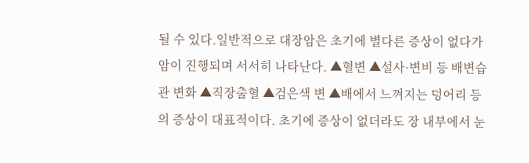될 수 있다.일반적으로 대장암은 초기에 별다른 증상이 없다가 암이 진행되며 서서히 나타난다. ▲혈변 ▲설사·변비 등 배변습관 변화 ▲직장출혈 ▲검은색 변 ▲배에서 느껴지는 덩어리 등의 증상이 대표적이다. 초기에 증상이 없더라도 장 내부에서 눈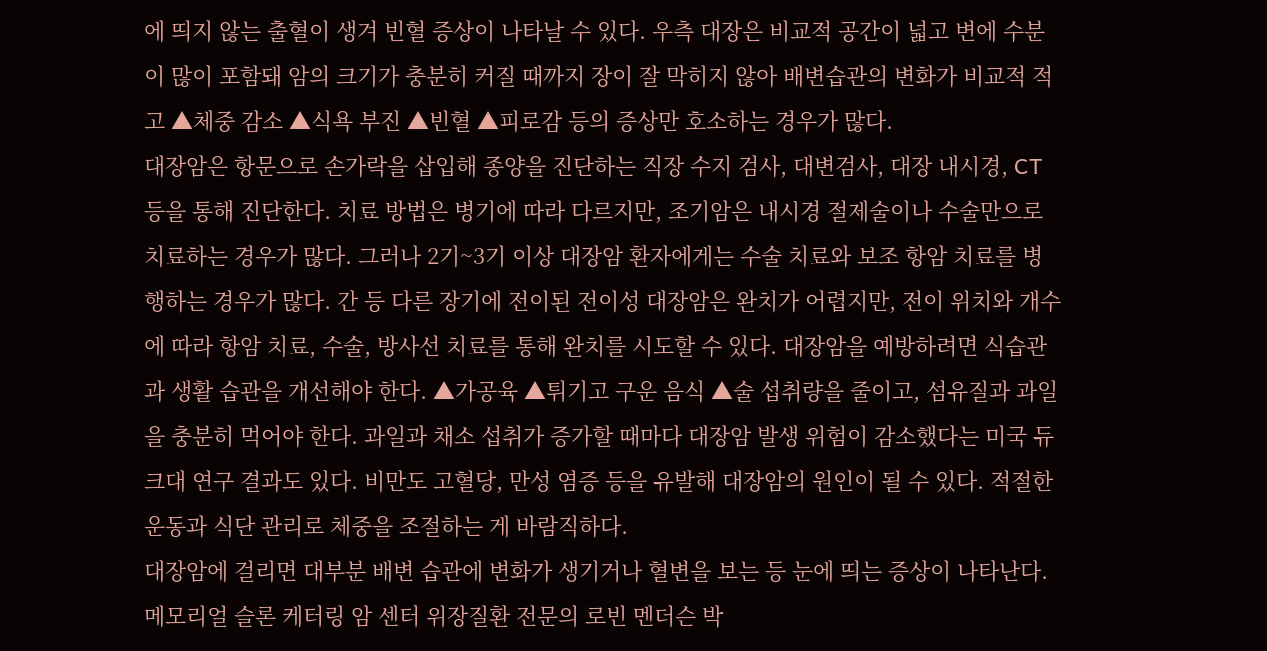에 띄지 않는 출혈이 생겨 빈혈 증상이 나타날 수 있다. 우측 대장은 비교적 공간이 넓고 변에 수분이 많이 포함돼 암의 크기가 충분히 커질 때까지 장이 잘 막히지 않아 배변습관의 변화가 비교적 적고 ▲체중 감소 ▲식욕 부진 ▲빈혈 ▲피로감 등의 증상만 호소하는 경우가 많다.
대장암은 항문으로 손가락을 삽입해 종양을 진단하는 직장 수지 검사, 대변검사, 대장 내시경, CT 등을 통해 진단한다. 치료 방법은 병기에 따라 다르지만, 조기암은 내시경 절제술이나 수술만으로 치료하는 경우가 많다. 그러나 2기~3기 이상 대장암 환자에게는 수술 치료와 보조 항암 치료를 병행하는 경우가 많다. 간 등 다른 장기에 전이된 전이성 대장암은 완치가 어렵지만, 전이 위치와 개수에 따라 항암 치료, 수술, 방사선 치료를 통해 완치를 시도할 수 있다. 대장암을 예방하려면 식습관과 생활 습관을 개선해야 한다. ▲가공육 ▲튀기고 구운 음식 ▲술 섭취량을 줄이고, 섬유질과 과일을 충분히 먹어야 한다. 과일과 채소 섭취가 증가할 때마다 대장암 발생 위험이 감소했다는 미국 듀크대 연구 결과도 있다. 비만도 고혈당, 만성 염증 등을 유발해 대장암의 원인이 될 수 있다. 적절한 운동과 식단 관리로 체중을 조절하는 게 바람직하다.
대장암에 걸리면 대부분 배변 습관에 변화가 생기거나 혈변을 보는 등 눈에 띄는 증상이 나타난다. 메모리얼 슬론 케터링 암 센터 위장질환 전문의 로빈 멘더슨 박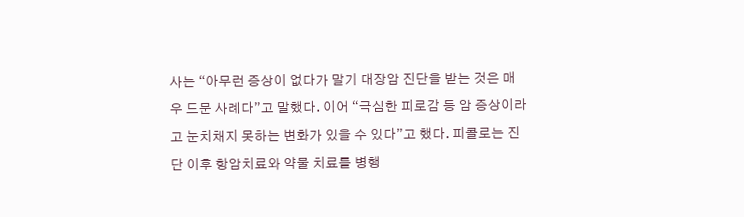사는 “아무런 증상이 없다가 말기 대장암 진단을 받는 것은 매우 드문 사례다”고 말했다. 이어 “극심한 피로감 등 암 증상이라고 눈치채지 못하는 변화가 있을 수 있다”고 했다. 피콜로는 진단 이후 항암치료와 약물 치료를 병행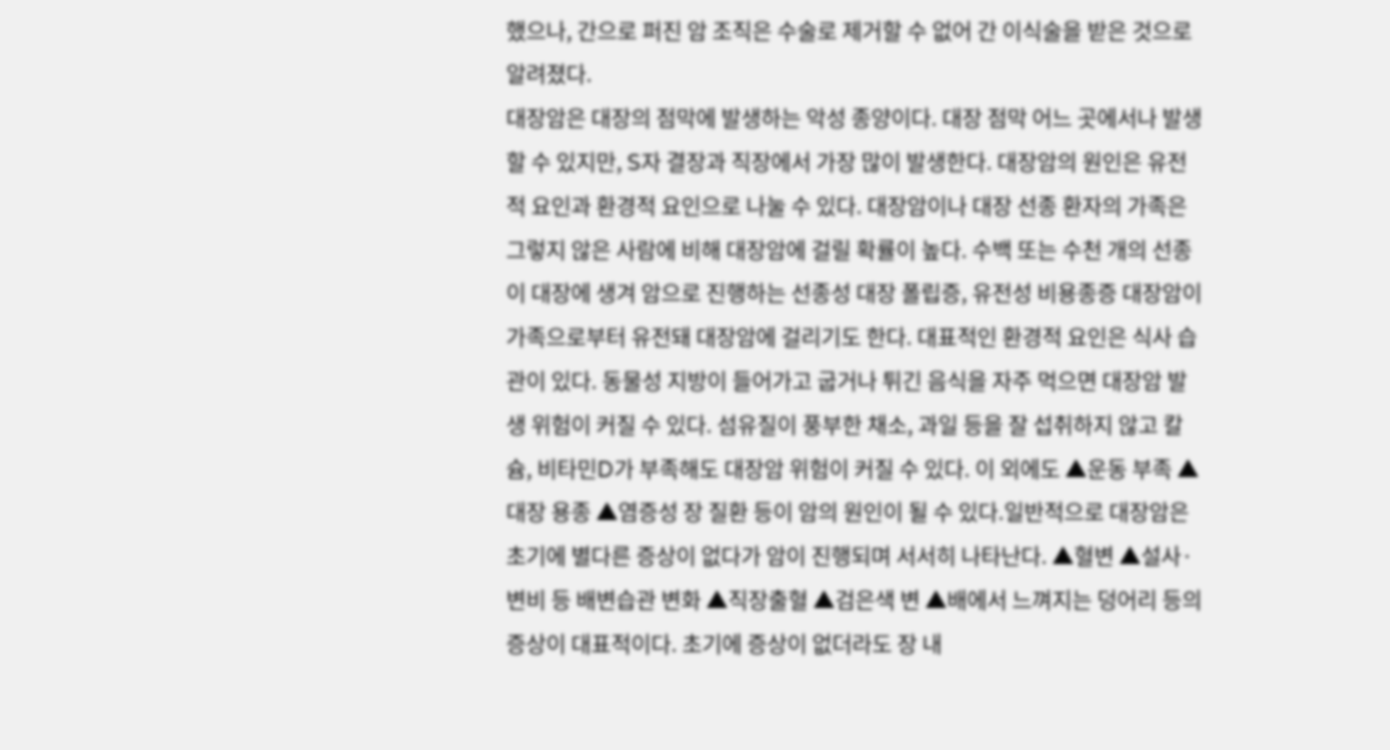했으나, 간으로 퍼진 암 조직은 수술로 제거할 수 없어 간 이식술을 받은 것으로 알려졌다.
대장암은 대장의 점막에 발생하는 악성 종양이다. 대장 점막 어느 곳에서나 발생할 수 있지만, S자 결장과 직장에서 가장 많이 발생한다. 대장암의 원인은 유전적 요인과 환경적 요인으로 나눌 수 있다. 대장암이나 대장 선종 환자의 가족은 그렇지 않은 사람에 비해 대장암에 걸릴 확률이 높다. 수백 또는 수천 개의 선종이 대장에 생겨 암으로 진행하는 선종성 대장 폴립증, 유전성 비용종증 대장암이 가족으로부터 유전돼 대장암에 걸리기도 한다. 대표적인 환경적 요인은 식사 습관이 있다. 동물성 지방이 들어가고 굽거나 튀긴 음식을 자주 먹으면 대장암 발생 위험이 커질 수 있다. 섬유질이 풍부한 채소, 과일 등을 잘 섭취하지 않고 칼슘, 비타민D가 부족해도 대장암 위험이 커질 수 있다. 이 외에도 ▲운동 부족 ▲대장 용종 ▲염증성 장 질환 등이 암의 원인이 될 수 있다.일반적으로 대장암은 초기에 별다른 증상이 없다가 암이 진행되며 서서히 나타난다. ▲혈변 ▲설사·변비 등 배변습관 변화 ▲직장출혈 ▲검은색 변 ▲배에서 느껴지는 덩어리 등의 증상이 대표적이다. 초기에 증상이 없더라도 장 내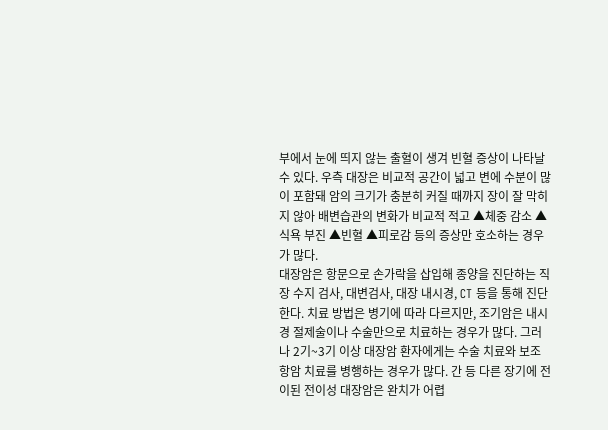부에서 눈에 띄지 않는 출혈이 생겨 빈혈 증상이 나타날 수 있다. 우측 대장은 비교적 공간이 넓고 변에 수분이 많이 포함돼 암의 크기가 충분히 커질 때까지 장이 잘 막히지 않아 배변습관의 변화가 비교적 적고 ▲체중 감소 ▲식욕 부진 ▲빈혈 ▲피로감 등의 증상만 호소하는 경우가 많다.
대장암은 항문으로 손가락을 삽입해 종양을 진단하는 직장 수지 검사, 대변검사, 대장 내시경, CT 등을 통해 진단한다. 치료 방법은 병기에 따라 다르지만, 조기암은 내시경 절제술이나 수술만으로 치료하는 경우가 많다. 그러나 2기~3기 이상 대장암 환자에게는 수술 치료와 보조 항암 치료를 병행하는 경우가 많다. 간 등 다른 장기에 전이된 전이성 대장암은 완치가 어렵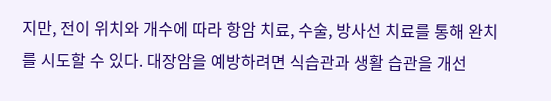지만, 전이 위치와 개수에 따라 항암 치료, 수술, 방사선 치료를 통해 완치를 시도할 수 있다. 대장암을 예방하려면 식습관과 생활 습관을 개선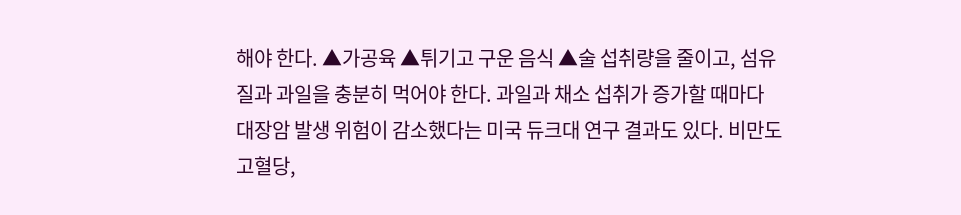해야 한다. ▲가공육 ▲튀기고 구운 음식 ▲술 섭취량을 줄이고, 섬유질과 과일을 충분히 먹어야 한다. 과일과 채소 섭취가 증가할 때마다 대장암 발생 위험이 감소했다는 미국 듀크대 연구 결과도 있다. 비만도 고혈당,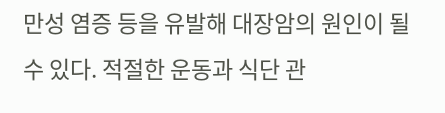만성 염증 등을 유발해 대장암의 원인이 될 수 있다. 적절한 운동과 식단 관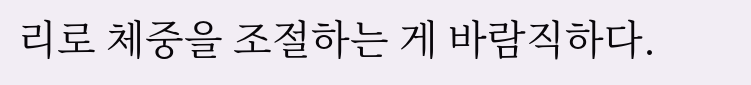리로 체중을 조절하는 게 바람직하다.